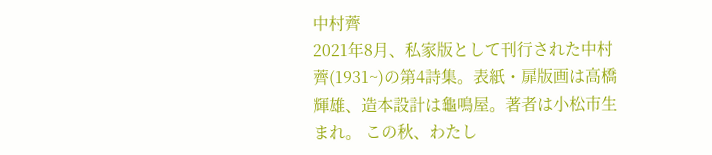中村薺
2021年8月、私家版として刊行された中村薺(1931~)の第4詩集。表紙・扉版画は高橋輝雄、造本設計は龜鳴屋。著者は小松市生まれ。 この秋、わたし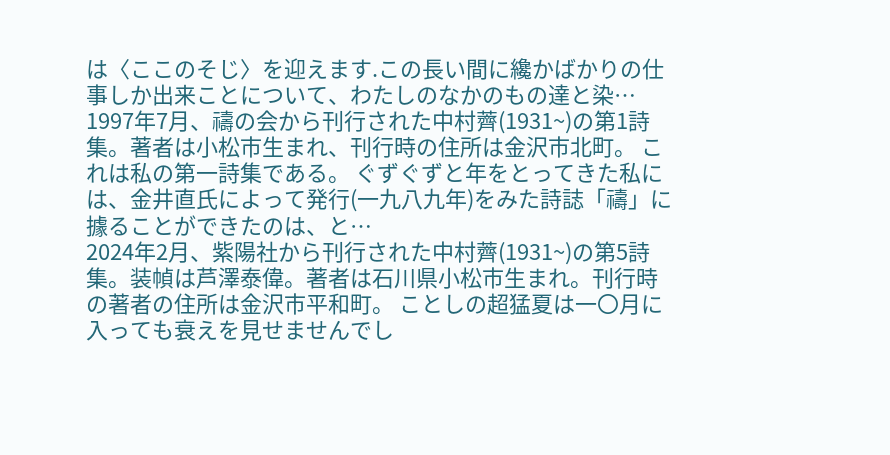は〈ここのそじ〉を迎えます.この長い間に纔かばかりの仕事しか出来ことについて、わたしのなかのもの達と染…
1997年7月、禱の会から刊行された中村薺(1931~)の第1詩集。著者は小松市生まれ、刊行時の住所は金沢市北町。 これは私の第一詩集である。 ぐずぐずと年をとってきた私には、金井直氏によって発行(一九八九年)をみた詩誌「禱」に據ることができたのは、と…
2024年2月、紫陽社から刊行された中村薺(1931~)の第5詩集。装幀は芦澤泰偉。著者は石川県小松市生まれ。刊行時の著者の住所は金沢市平和町。 ことしの超猛夏は一〇月に入っても衰えを見せませんでし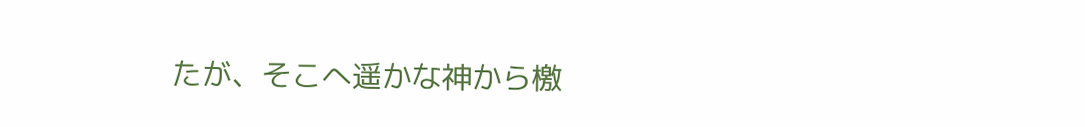たが、そこへ遥かな神から檄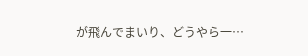が飛んでまいり、どうやら一…